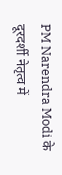PM Narendra Modi के दूरदर्शी नेतृत्व में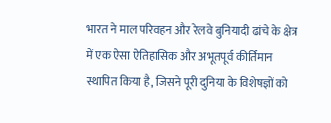भारत ने माल परिवहन और रेलवे बुनियादी ढांचे के क्षेत्र में एक ऐसा ऐतिहासिक और अभूतपूर्व कीर्तिमान स्थापित किया है, जिसने पूरी दुनिया के विशेषज्ञों को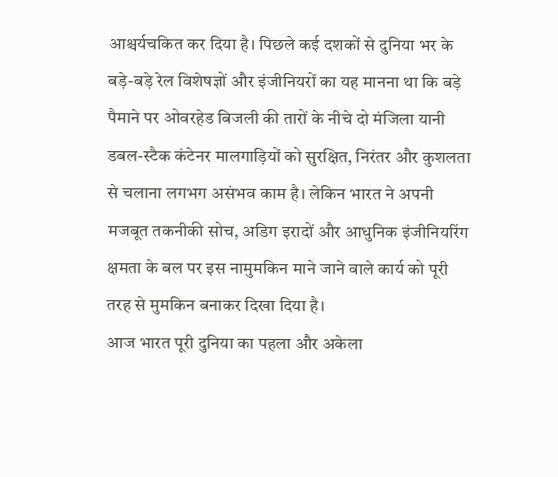आश्चर्यचकित कर दिया है। पिछले कई दशकों से दुनिया भर के बड़े-बड़े रेल विशेषज्ञों और इंजीनियरों का यह मानना था कि बड़े पैमाने पर ओवरहेड बिजली की तारों के नीचे दो मंजिला यानी डबल-स्टैक कंटेनर मालगाड़ियों को सुरक्षित, निरंतर और कुशलता से चलाना लगभग असंभव काम है। लेकिन भारत ने अपनी मजबूत तकनीकी सोच, अडिग इरादों और आधुनिक इंजीनियरिंग क्षमता के बल पर इस नामुमकिन माने जाने वाले कार्य को पूरी तरह से मुमकिन बनाकर दिखा दिया है।
आज भारत पूरी दुनिया का पहला और अकेला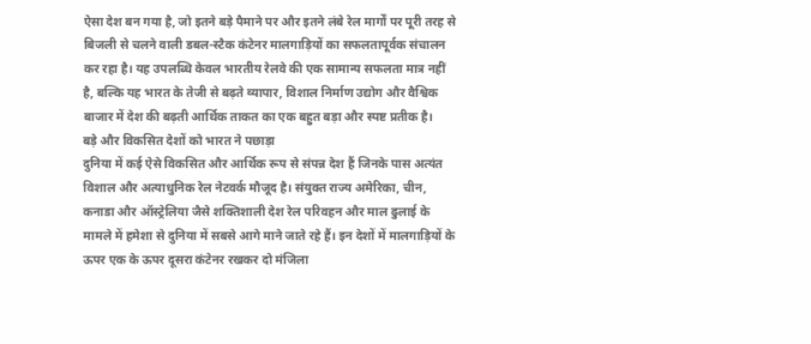ऐसा देश बन गया है, जो इतने बड़े पैमाने पर और इतने लंबे रेल मार्गों पर पूरी तरह से बिजली से चलने वाली डबल-स्टैक कंटेनर मालगाड़ियों का सफलतापूर्वक संचालन कर रहा है। यह उपलब्धि केवल भारतीय रेलवे की एक सामान्य सफलता मात्र नहीं है, बल्कि यह भारत के तेजी से बढ़ते व्यापार, विशाल निर्माण उद्योग और वैश्विक बाजार में देश की बढ़ती आर्थिक ताकत का एक बहुत बड़ा और स्पष्ट प्रतीक है।
बड़े और विकसित देशों को भारत ने पछाड़ा
दुनिया में कई ऐसे विकसित और आर्थिक रूप से संपन्न देश हैं जिनके पास अत्यंत विशाल और अत्याधुनिक रेल नेटवर्क मौजूद है। संयुक्त राज्य अमेरिका, चीन, कनाडा और ऑस्ट्रेलिया जैसे शक्तिशाली देश रेल परिवहन और माल ढुलाई के मामले में हमेशा से दुनिया में सबसे आगे माने जाते रहे हैं। इन देशों में मालगाड़ियों के ऊपर एक के ऊपर दूसरा कंटेनर रखकर दो मंजिला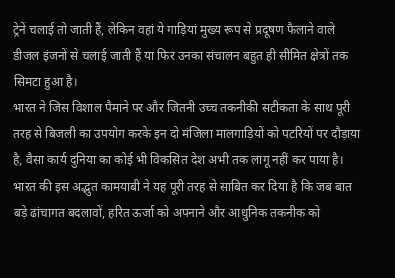ट्रेनें चलाई तो जाती हैं, लेकिन वहां ये गाड़ियां मुख्य रूप से प्रदूषण फैलाने वाले डीजल इंजनों से चलाई जाती हैं या फिर उनका संचालन बहुत ही सीमित क्षेत्रों तक सिमटा हुआ है।
भारत ने जिस विशाल पैमाने पर और जितनी उच्च तकनीकी सटीकता के साथ पूरी तरह से बिजली का उपयोग करके इन दो मंजिला मालगाड़ियों को पटरियों पर दौड़ाया है, वैसा कार्य दुनिया का कोई भी विकसित देश अभी तक लागू नहीं कर पाया है। भारत की इस अद्भुत कामयाबी ने यह पूरी तरह से साबित कर दिया है कि जब बात बड़े ढांचागत बदलावों, हरित ऊर्जा को अपनाने और आधुनिक तकनीक को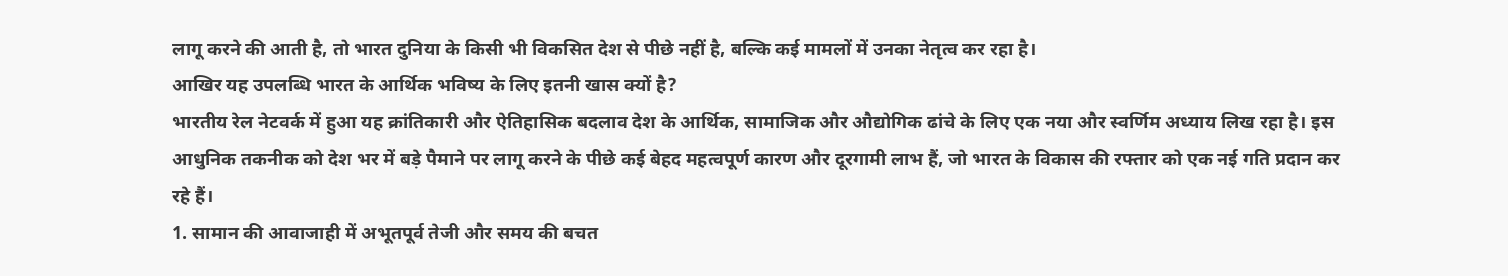लागू करने की आती है, तो भारत दुनिया के किसी भी विकसित देश से पीछे नहीं है, बल्कि कई मामलों में उनका नेतृत्व कर रहा है।
आखिर यह उपलब्धि भारत के आर्थिक भविष्य के लिए इतनी खास क्यों है?
भारतीय रेल नेटवर्क में हुआ यह क्रांतिकारी और ऐतिहासिक बदलाव देश के आर्थिक, सामाजिक और औद्योगिक ढांचे के लिए एक नया और स्वर्णिम अध्याय लिख रहा है। इस आधुनिक तकनीक को देश भर में बड़े पैमाने पर लागू करने के पीछे कई बेहद महत्वपूर्ण कारण और दूरगामी लाभ हैं, जो भारत के विकास की रफ्तार को एक नई गति प्रदान कर रहे हैं।
1. सामान की आवाजाही में अभूतपूर्व तेजी और समय की बचत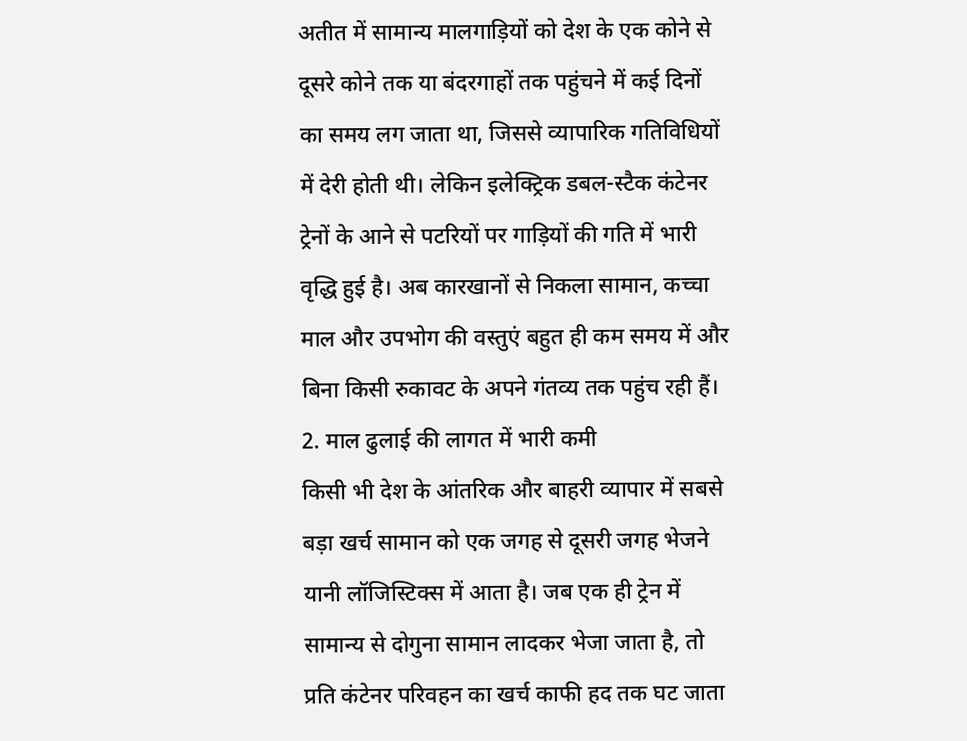अतीत में सामान्य मालगाड़ियों को देश के एक कोने से दूसरे कोने तक या बंदरगाहों तक पहुंचने में कई दिनों का समय लग जाता था, जिससे व्यापारिक गतिविधियों में देरी होती थी। लेकिन इलेक्ट्रिक डबल-स्टैक कंटेनर ट्रेनों के आने से पटरियों पर गाड़ियों की गति में भारी वृद्धि हुई है। अब कारखानों से निकला सामान, कच्चा माल और उपभोग की वस्तुएं बहुत ही कम समय में और बिना किसी रुकावट के अपने गंतव्य तक पहुंच रही हैं।
2. माल ढुलाई की लागत में भारी कमी
किसी भी देश के आंतरिक और बाहरी व्यापार में सबसे बड़ा खर्च सामान को एक जगह से दूसरी जगह भेजने यानी लॉजिस्टिक्स में आता है। जब एक ही ट्रेन में सामान्य से दोगुना सामान लादकर भेजा जाता है, तो प्रति कंटेनर परिवहन का खर्च काफी हद तक घट जाता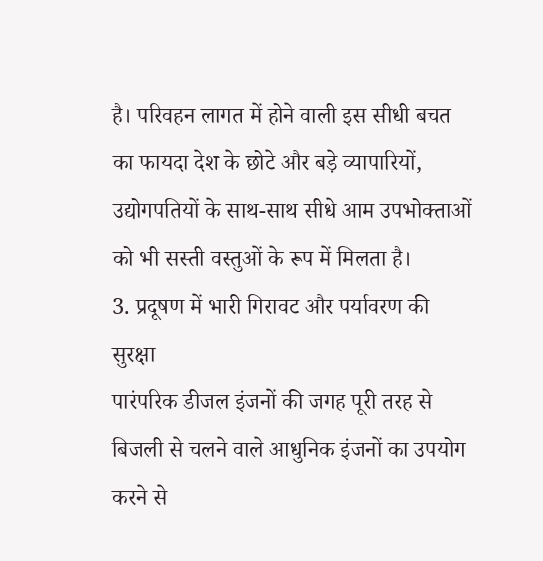है। परिवहन लागत में होने वाली इस सीधी बचत का फायदा देश के छोटे और बड़े व्यापारियों, उद्योगपतियों के साथ-साथ सीधे आम उपभोक्ताओं को भी सस्ती वस्तुओं के रूप में मिलता है।
3. प्रदूषण में भारी गिरावट और पर्यावरण की सुरक्षा
पारंपरिक डीजल इंजनों की जगह पूरी तरह से बिजली से चलने वाले आधुनिक इंजनों का उपयोग करने से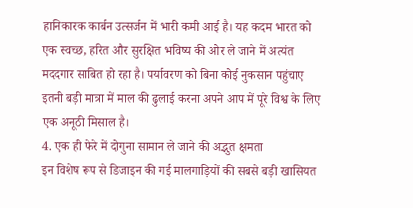हानिकारक कार्बन उत्सर्जन में भारी कमी आई है। यह कदम भारत को एक स्वच्छ, हरित और सुरक्षित भविष्य की ओर ले जाने में अत्यंत मददगार साबित हो रहा है। पर्यावरण को बिना कोई नुकसान पहुंचाए इतनी बड़ी मात्रा में माल की ढुलाई करना अपने आप में पूरे विश्व के लिए एक अनूठी मिसाल है।
4. एक ही फेरे में दोगुना सामान ले जाने की अद्भुत क्षमता
इन विशेष रूप से डिजाइन की गई मालगाड़ियों की सबसे बड़ी खासियत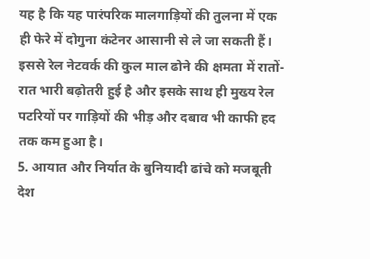यह है कि यह पारंपरिक मालगाड़ियों की तुलना में एक ही फेरे में दोगुना कंटेनर आसानी से ले जा सकती हैं। इससे रेल नेटवर्क की कुल माल ढोने की क्षमता में रातों-रात भारी बढ़ोतरी हुई है और इसके साथ ही मुख्य रेल पटरियों पर गाड़ियों की भीड़ और दबाव भी काफी हद तक कम हुआ है।
5. आयात और निर्यात के बुनियादी ढांचे को मजबूती
देश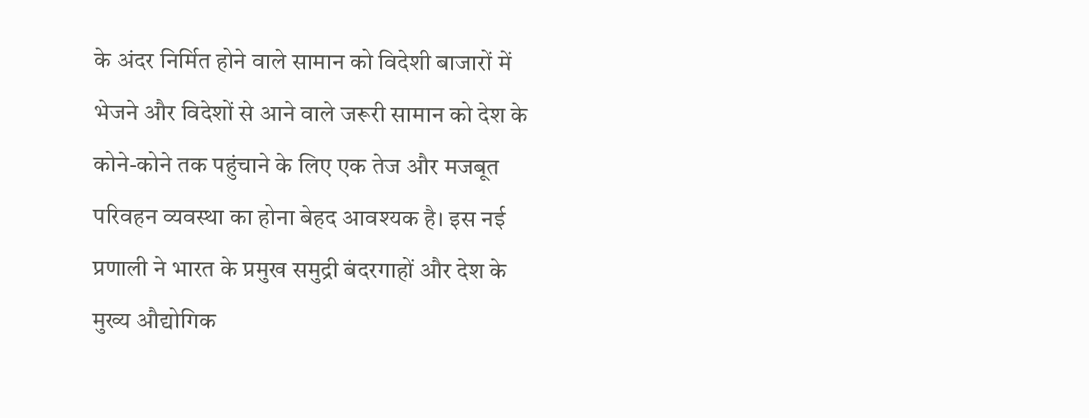के अंदर निर्मित होने वाले सामान को विदेशी बाजारों में भेजने और विदेशों से आने वाले जरूरी सामान को देश के कोने-कोने तक पहुंचाने के लिए एक तेज और मजबूत परिवहन व्यवस्था का होना बेहद आवश्यक है। इस नई प्रणाली ने भारत के प्रमुख समुद्री बंदरगाहों और देश के मुख्य औद्योगिक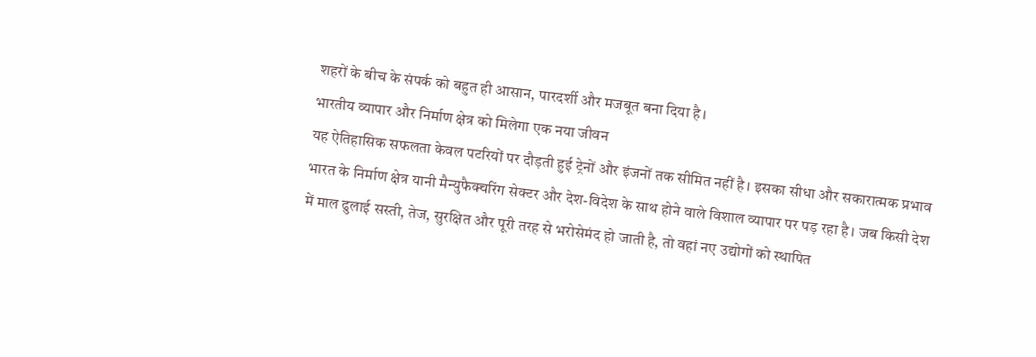शहरों के बीच के संपर्क को बहुत ही आसान, पारदर्शी और मजबूत बना दिया है।
भारतीय व्यापार और निर्माण क्षेत्र को मिलेगा एक नया जीवन
यह ऐतिहासिक सफलता केवल पटरियों पर दौड़ती हुई ट्रेनों और इंजनों तक सीमित नहीं है। इसका सीधा और सकारात्मक प्रभाव भारत के निर्माण क्षेत्र यानी मैन्युफैक्चरिंग सेक्टर और देश-विदेश के साथ होने वाले विशाल व्यापार पर पड़ रहा है। जब किसी देश में माल ढुलाई सस्ती, तेज, सुरक्षित और पूरी तरह से भरोसेमंद हो जाती है, तो वहां नए उद्योगों को स्थापित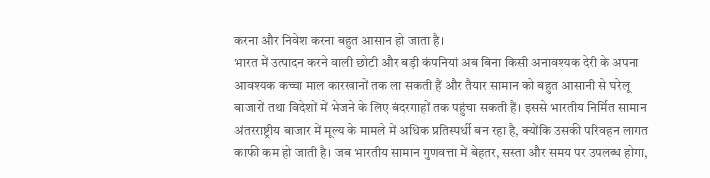करना और निवेश करना बहुत आसान हो जाता है।
भारत में उत्पादन करने वाली छोटी और बड़ी कंपनियां अब बिना किसी अनावश्यक देरी के अपना आवश्यक कच्चा माल कारखानों तक ला सकती हैं और तैयार सामान को बहुत आसानी से घरेलू बाजारों तथा विदेशों में भेजने के लिए बंदरगाहों तक पहुंचा सकती हैं। इससे भारतीय निर्मित सामान अंतरराष्ट्रीय बाजार में मूल्य के मामले में अधिक प्रतिस्पर्धी बन रहा है, क्योंकि उसकी परिवहन लागत काफी कम हो जाती है। जब भारतीय सामान गुणवत्ता में बेहतर, सस्ता और समय पर उपलब्ध होगा,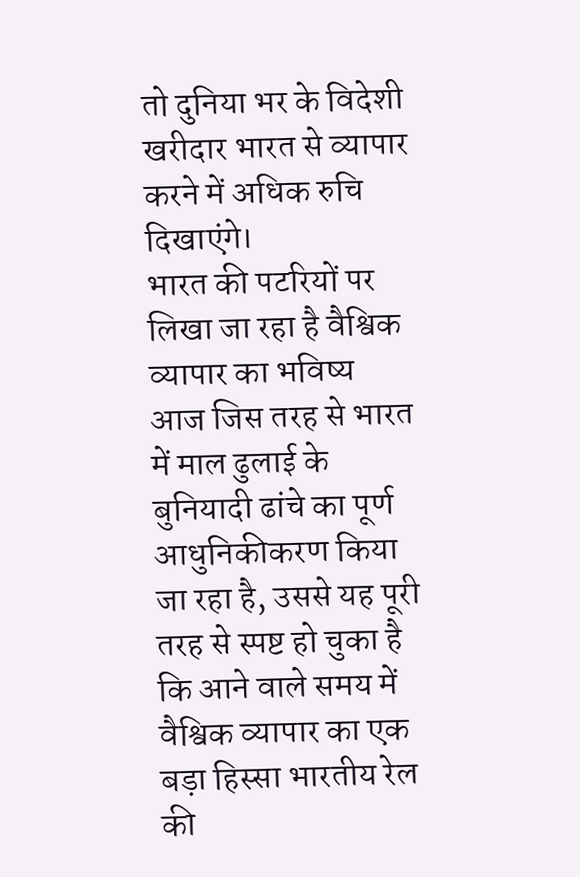तो दुनिया भर के विदेशी खरीदार भारत से व्यापार करने में अधिक रुचि दिखाएंगे।
भारत की पटरियों पर लिखा जा रहा है वैश्विक व्यापार का भविष्य
आज जिस तरह से भारत में माल ढुलाई के बुनियादी ढांचे का पूर्ण आधुनिकीकरण किया जा रहा है, उससे यह पूरी तरह से स्पष्ट हो चुका है कि आने वाले समय में वैश्विक व्यापार का एक बड़ा हिस्सा भारतीय रेल की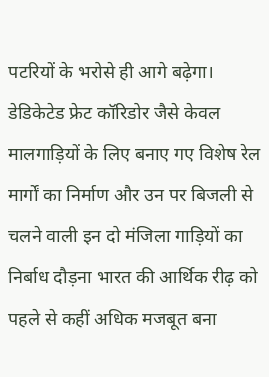पटरियों के भरोसे ही आगे बढ़ेगा। डेडिकेटेड फ्रेट कॉरिडोर जैसे केवल मालगाड़ियों के लिए बनाए गए विशेष रेल मार्गों का निर्माण और उन पर बिजली से चलने वाली इन दो मंजिला गाड़ियों का निर्बाध दौड़ना भारत की आर्थिक रीढ़ को पहले से कहीं अधिक मजबूत बना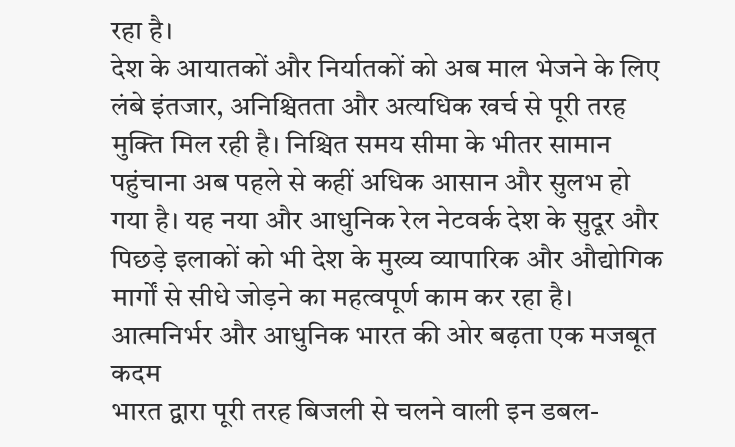रहा है।
देश के आयातकों और निर्यातकों को अब माल भेजने के लिए लंबे इंतजार, अनिश्चितता और अत्यधिक खर्च से पूरी तरह मुक्ति मिल रही है। निश्चित समय सीमा के भीतर सामान पहुंचाना अब पहले से कहीं अधिक आसान और सुलभ हो गया है। यह नया और आधुनिक रेल नेटवर्क देश के सुदूर और पिछड़े इलाकों को भी देश के मुख्य व्यापारिक और औद्योगिक मार्गों से सीधे जोड़ने का महत्वपूर्ण काम कर रहा है।
आत्मनिर्भर और आधुनिक भारत की ओर बढ़ता एक मजबूत कदम
भारत द्वारा पूरी तरह बिजली से चलने वाली इन डबल-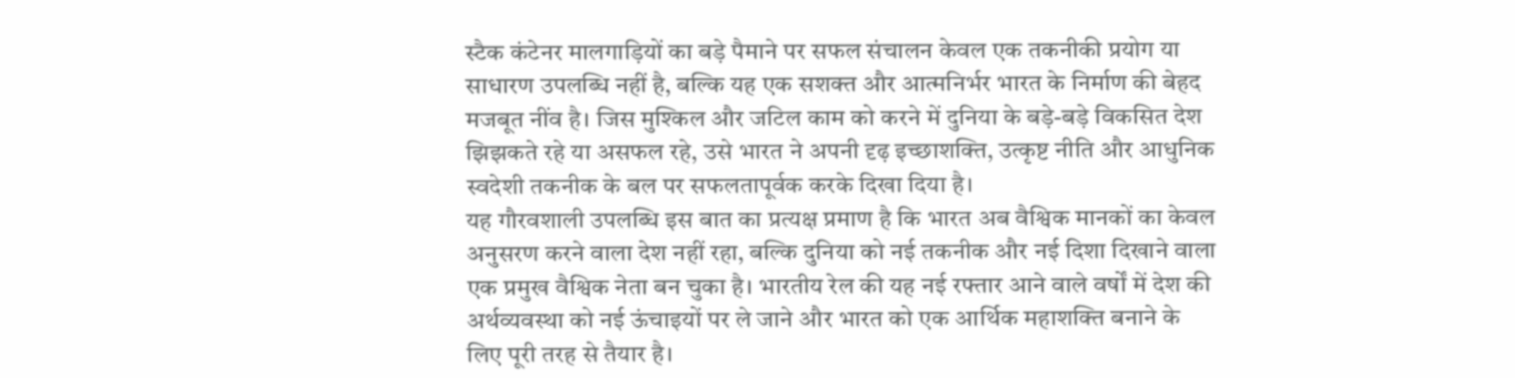स्टैक कंटेनर मालगाड़ियों का बड़े पैमाने पर सफल संचालन केवल एक तकनीकी प्रयोग या साधारण उपलब्धि नहीं है, बल्कि यह एक सशक्त और आत्मनिर्भर भारत के निर्माण की बेहद मजबूत नींव है। जिस मुश्किल और जटिल काम को करने में दुनिया के बड़े-बड़े विकसित देश झिझकते रहे या असफल रहे, उसे भारत ने अपनी दृढ़ इच्छाशक्ति, उत्कृष्ट नीति और आधुनिक स्वदेशी तकनीक के बल पर सफलतापूर्वक करके दिखा दिया है।
यह गौरवशाली उपलब्धि इस बात का प्रत्यक्ष प्रमाण है कि भारत अब वैश्विक मानकों का केवल अनुसरण करने वाला देश नहीं रहा, बल्कि दुनिया को नई तकनीक और नई दिशा दिखाने वाला एक प्रमुख वैश्विक नेता बन चुका है। भारतीय रेल की यह नई रफ्तार आने वाले वर्षों में देश की अर्थव्यवस्था को नई ऊंचाइयों पर ले जाने और भारत को एक आर्थिक महाशक्ति बनाने के लिए पूरी तरह से तैयार है।